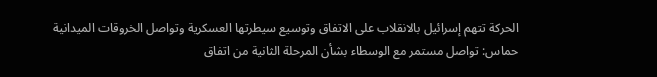الحركة تتهم إسرائيل بالانقلاب على الاتفاق وتوسيع سيطرتها العسكرية وتواصل الخروقات الميدانية
حماس: تواصل مستمر مع الوسطاء بشأن المرحلة الثانية من اتفاق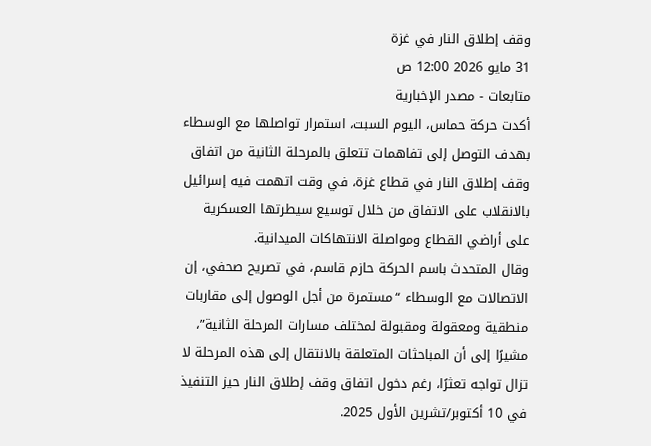وقف إطلاق النار في غزة
31 مايو 2026 12:00 ص
متابعات - مصدر الإخبارية
أكدت حركة حماس، اليوم السبت، استمرار تواصلها مع الوسطاء بهدف التوصل إلى تفاهمات تتعلق بالمرحلة الثانية من اتفاق وقف إطلاق النار في قطاع غزة، في وقت اتهمت فيه إسرائيل بالانقلاب على الاتفاق من خلال توسيع سيطرتها العسكرية على أراضي القطاع ومواصلة الانتهاكات الميدانية.
وقال المتحدث باسم الحركة حازم قاسم، في تصريح صحفي، إن الاتصالات مع الوسطاء “مستمرة من أجل الوصول إلى مقاربات منطقية ومعقولة ومقبولة لمختلف مسارات المرحلة الثانية”، مشيرًا إلى أن المباحثات المتعلقة بالانتقال إلى هذه المرحلة لا تزال تواجه تعثرًا، رغم دخول اتفاق وقف إطلاق النار حيز التنفيذ في 10 أكتوبر/تشرين الأول 2025.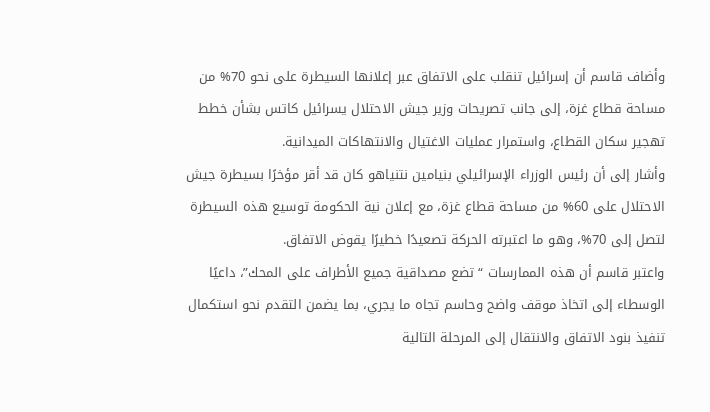وأضاف قاسم أن إسرائيل تنقلب على الاتفاق عبر إعلانها السيطرة على نحو 70% من مساحة قطاع غزة، إلى جانب تصريحات وزير جيش الاحتلال يسرائيل كاتس بشأن خطط تهجير سكان القطاع، واستمرار عمليات الاغتيال والانتهاكات الميدانية.
وأشار إلى أن رئيس الوزراء الإسرائيلي بنيامين نتنياهو كان قد أقر مؤخرًا بسيطرة جيش الاحتلال على 60% من مساحة قطاع غزة، مع إعلان نية الحكومة توسيع هذه السيطرة لتصل إلى 70%، وهو ما اعتبرته الحركة تصعيدًا خطيرًا يقوض الاتفاق.
واعتبر قاسم أن هذه الممارسات “تضع مصداقية جميع الأطراف على المحك”، داعيًا الوسطاء إلى اتخاذ موقف واضح وحاسم تجاه ما يجري، بما يضمن التقدم نحو استكمال تنفيذ بنود الاتفاق والانتقال إلى المرحلة التالية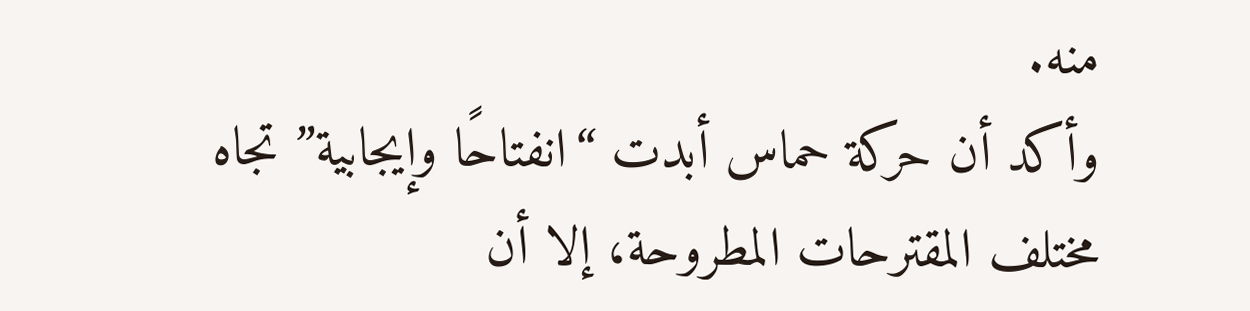منه.
وأكد أن حركة حماس أبدت “انفتاحًا وإيجابية” تجاه مختلف المقترحات المطروحة، إلا أن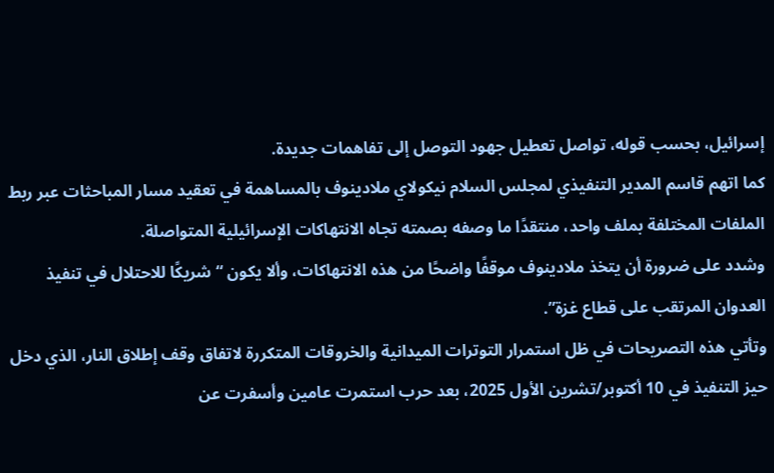إسرائيل، بحسب قوله، تواصل تعطيل جهود التوصل إلى تفاهمات جديدة.
كما اتهم قاسم المدير التنفيذي لمجلس السلام نيكولاي ملادينوف بالمساهمة في تعقيد مسار المباحثات عبر ربط الملفات المختلفة بملف واحد، منتقدًا ما وصفه بصمته تجاه الانتهاكات الإسرائيلية المتواصلة.
وشدد على ضرورة أن يتخذ ملادينوف موقفًا واضحًا من هذه الانتهاكات، وألا يكون “شريكًا للاحتلال في تنفيذ العدوان المرتقب على قطاع غزة”.
وتأتي هذه التصريحات في ظل استمرار التوترات الميدانية والخروقات المتكررة لاتفاق وقف إطلاق النار، الذي دخل حيز التنفيذ في 10 أكتوبر/تشرين الأول 2025، بعد حرب استمرت عامين وأسفرت عن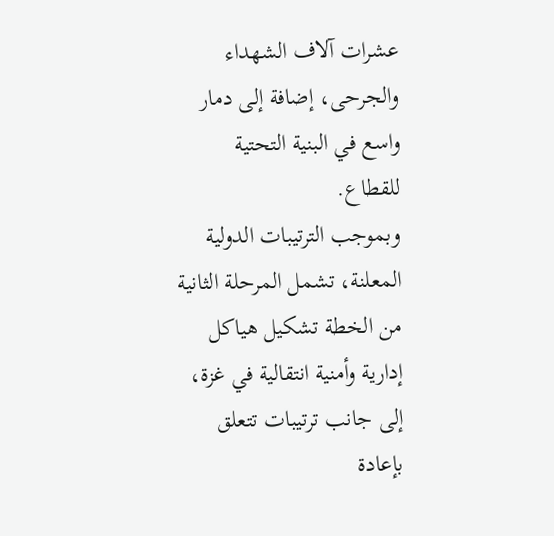عشرات آلاف الشهداء والجرحى، إضافة إلى دمار واسع في البنية التحتية للقطاع.
وبموجب الترتيبات الدولية المعلنة، تشمل المرحلة الثانية من الخطة تشكيل هياكل إدارية وأمنية انتقالية في غزة، إلى جانب ترتيبات تتعلق بإعادة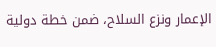الإعمار ونزع السلاح، ضمن خطة دولية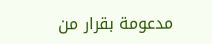مدعومة بقرار من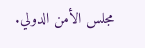مجلس الأمن الدولي.